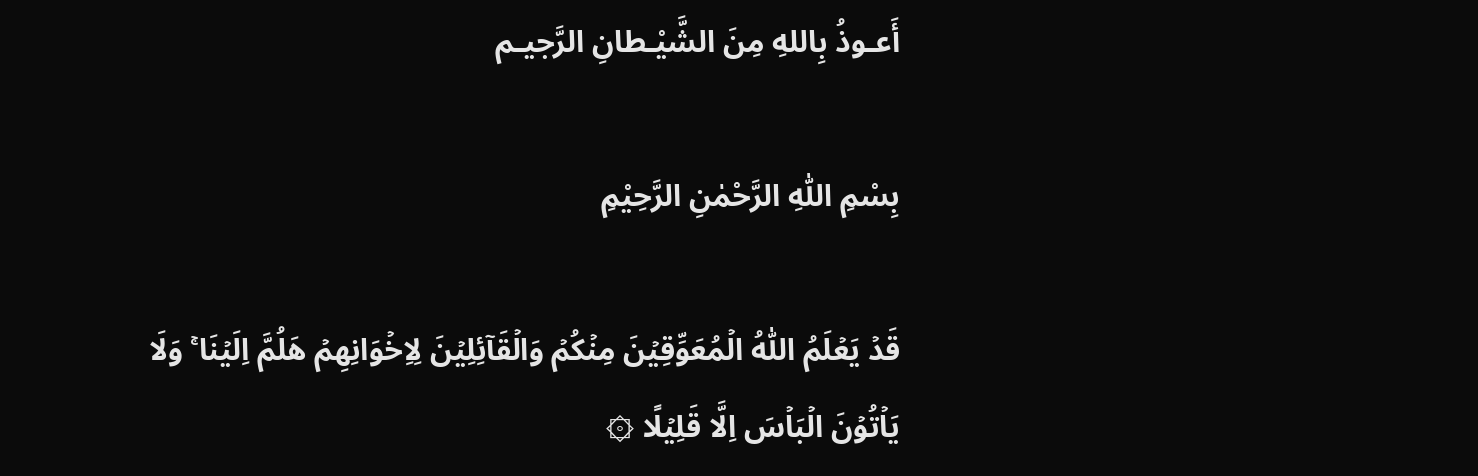أَعـوذُ بِاللهِ مِنَ الشَّيْـطانِ الرَّجيـم

بِسْمِ اللّٰهِ الرَّحْمٰنِ الرَّحِيْمِ

قَدۡ يَعۡلَمُ اللّٰهُ الۡمُعَوِّقِيۡنَ مِنۡكُمۡ وَالۡقَآئِلِيۡنَ لِاِخۡوَانِهِمۡ هَلُمَّ اِلَيۡنَا‌ ۚ وَلَا يَاۡتُوۡنَ الۡبَاۡسَ اِلَّا قَلِيۡلًا ۞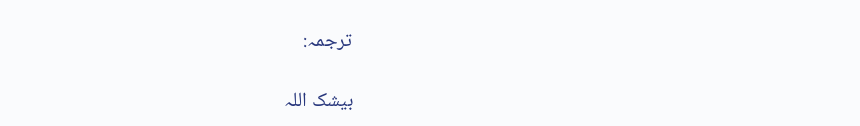ترجمہ:

بیشک اللہ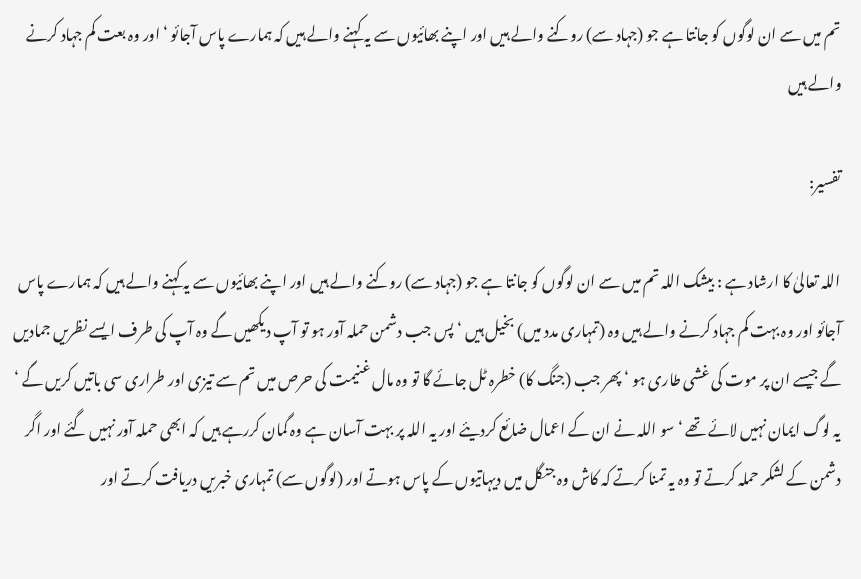تم میں سے ان لوگوں کو جانتا ہے جو (جہاد سے) روکنے والے ہیں اور اپنے بھائیوں سے یہ کہنے والے ہیں کہ ہمارے پاس آجائو ‘ اور وہ بعت کم جہاد کرنے والے ہیں

تفسیر:

اللہ تعالیٰ کا ارشاد ہے : بیشک اللہ تم میں سے ان لوگوں کو جانتا ہے جو (جہاد سے) روکنے والے ہیں اور اپنے بھائیوں سے یہ کہنے والے ہیں کہ ہمارے پاس آجائو اور وہ بہت کم جہاد کرنے والے ہیں وہ (تمہاری مدد میں) بخیل ہیں ‘ پس جب دشمن حملہ آور ہو تو آپ دیکھیں گے وہ آپ کی طرف ایسے نظریں جمادیں گے جیسے ان پر موت کی غشی طاری ہو ‘ پھر جب (جنگ کا) خطرہ ٹل جائے گا تو وہ مال غنیمت کی حرص میں تم سے تیزی اور طراری سی باتیں کریں گے ‘ یہ لوگ ایمان نہیں لائے تھے ‘ سو اللہ نے ان کے اعمال ضائع کردیئے اور یہ اللہ پر بہت آسان ہے وہ گمان کررہے ہیں کہ ابھی حملہ آور نہیں گئے اور اگر دشمن کے لشکر حملہ کرتے تو وہ یہ تمنا کرتے کہ کاش وہ جنگل میں دیہاتیوں کے پاس ہوتے اور (لوگوں سے) تمہاری خبریں دریافت کرتے اور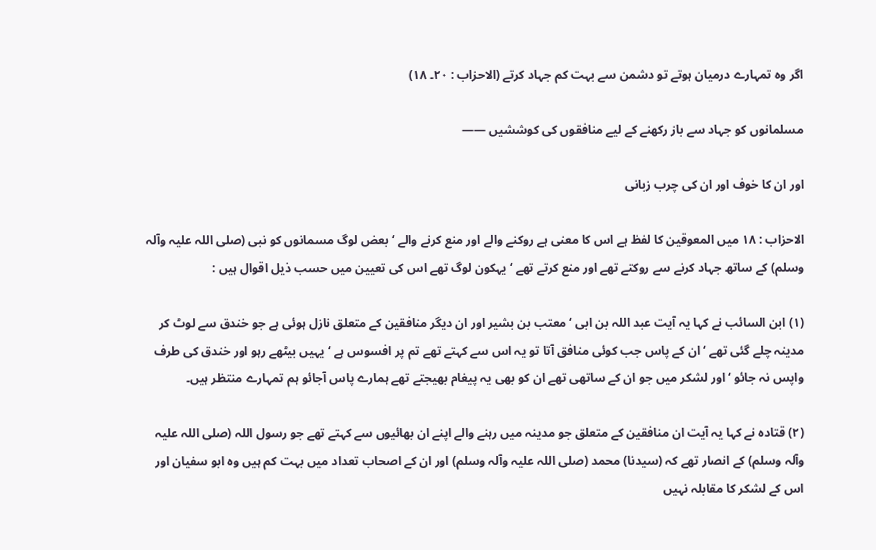اگر وہ تمہارے درمیان ہوتے تو دشمن سے بہت کم جہاد کرتے (الاحزاب : ٢٠۔ ١٨)

مسلمانوں کو جہاد سے باز رکھنے کے لیے منافقوں کی کوششیں ——

اور ان کا خوف اور ان کی چرب زبانی

الاحزاب : ١٨ میں المعوقین کا لفظ ہے اس کا معنی ہے روکنے والے اور منع کرنے والے ‘ بعض لوگ مسمانوں کو نبی (صلی اللہ علیہ وآلہ وسلم) کے ساتھ جہاد کرنے سے روکتے تھے اور منع کرتے تھے ‘ یہکون لوگ تھے اس کی تعیین میں حسب ذیل اقوال ہیں :

(١) ابن السائب نے کہا یہ آیت عبد اللہ بن ابی ‘ معتب بن بشیر اور ان دیگر منافقین کے متعلق نازل ہوئی ہے جو خندق سے لوٹ کر مدینہ چلے گئی تھے ‘ ان کے پاس جب کوئی منافق آتا تو یہ اس سے کہتے تھے تم پر افسوس ہے ‘ یہیں بیٹھے رہو اور خندق کی طرف واپس نہ جائو ‘ اور لشکر میں جو ان کے ساتھی تھے ان کو بھی یہ پیغام بھیجتے تھے ہمارے پاس آجائو ہم تمہارے منتظر ہیں۔

(٢) قتادہ نے کہا یہ آیت ان منافقین کے متعلق جو مدینہ میں رہنے والے اپنے ان بھائیوں سے کہتے تھے جو رسول اللہ (صلی اللہ علیہ وآلہ وسلم) کے انصار تھے کہ (سیدنا) محمد (صلی اللہ علیہ وآلہ وسلم) اور ان کے اصحاب تعداد میں بہت کم ہیں وہ ابو سفیان اور اس کے لشکر کا مقابلہ نہیں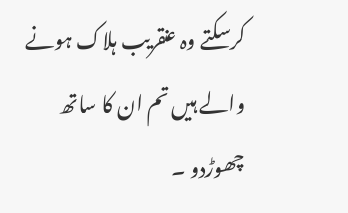کرسکتے وہ عنقریب ہلاک ہونے والے ہیں تم ان کا ساتھ چھوڑدو ۔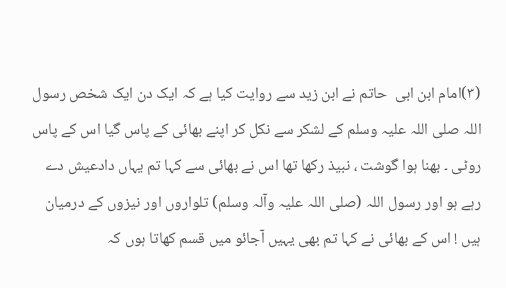(۳)امام ابن ابی  حاتم نے ابن زید سے روایت کیا ہے کہ ایک دن ایک شخص رسول اللہ صلی اللہ علیہ وسلم کے لشکر سے نکل کر اپنے بھائی کے پاس گیا اس کے پاس روٹی ۔ بھنا ہوا گوشت ، نبیذ رکھا تھا اس نے بھائی سے کہا تم یہاں دادعیش دے رہے ہو اور رسول اللہ (صلی اللہ علیہ وآلہ وسلم) تلواروں اور نیزوں کے درمیان ہیں ! اس کے بھائی نے کہا تم بھی یہیں آجائو میں قسم کھاتا ہوں کہ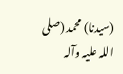(سیدنا) محمد (صلی اللہ علیہ وآلہ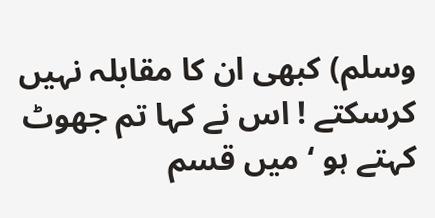وسلم) کبھی ان کا مقابلہ نہیں کرسکتے ! اس نے کہا تم جھوٹ کہتے ہو ‘ میں قسم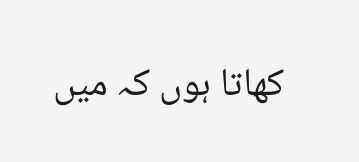کھاتا ہوں کہ میں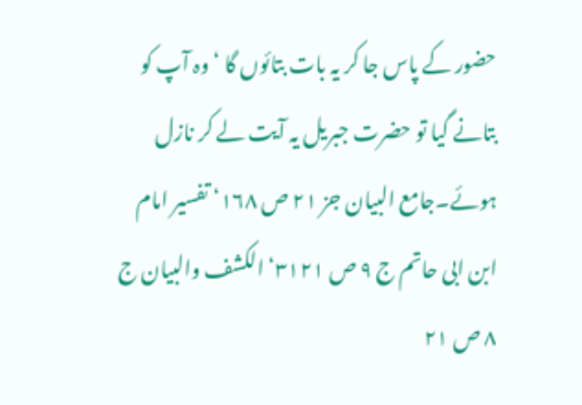حضور کے پاس جا کر یہ بات بتائوں گا ‘ وہ آپ کو بتانے گیا تو حضرت جبریل یہ آیت لے کر نازل ہوئے۔جامع البیان جز ٢١ ص ١٦٨‘ تفسیر امام ابن ابی حاتم ج ٩ ص ٣١٢١‘ الکشف والبیان ج ٨ ص ٢١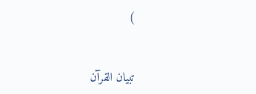)


تبیان القرآن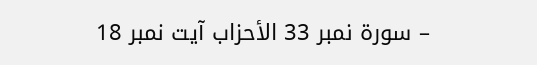– سورۃ نمبر 33 الأحزاب آیت نمبر 18